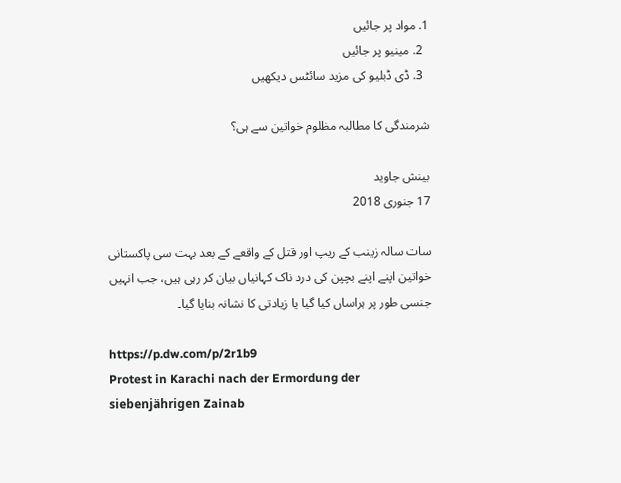1. مواد پر جائیں
  2. مینیو پر جائیں
  3. ڈی ڈبلیو کی مزید سائٹس دیکھیں

شرمندگی کا مطالبہ مظلوم خواتین سے ہی؟

بینش جاوید
17 جنوری 2018

سات سالہ زینب کے ریپ اور قتل کے واقعے کے بعد بہت سی پاکستانی خواتین اپنے اپنے بچپن کی درد ناک کہانیاں بیان کر رہی ہیں، جب انہیں جنسی طور پر ہراساں کیا گیا یا زیادتی کا نشانہ بنایا گیا۔

https://p.dw.com/p/2r1b9
Protest in Karachi nach der Ermordung der siebenjährigen Zainab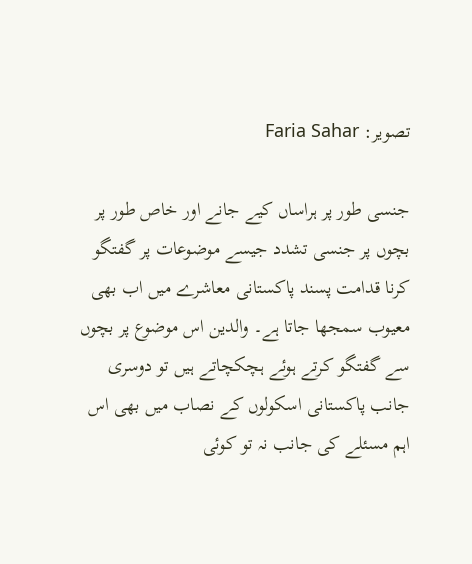تصویر: Faria Sahar

جنسی طور پر ہراساں کیے جانے اور خاص طور پر بچوں پر جنسی تشدد جیسے موضوعات پر گفتگو کرنا قدامت پسند پاکستانی معاشرے میں اب بھی معیوب سمجھا جاتا ہے۔ والدین اس موضوع پر بچوں سے گفتگو کرتے ہوئے ہچکچاتے ہیں تو دوسری جانب پاکستانی اسکولوں کے نصاب میں بھی اس اہم مسئلے کی جانب نہ تو کوئی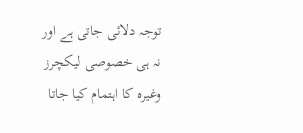توجہ دلائی جاتی ہے اور نہ ہی خصوصی لیکچرز وغیرہ کا اہتمام کیا جاتا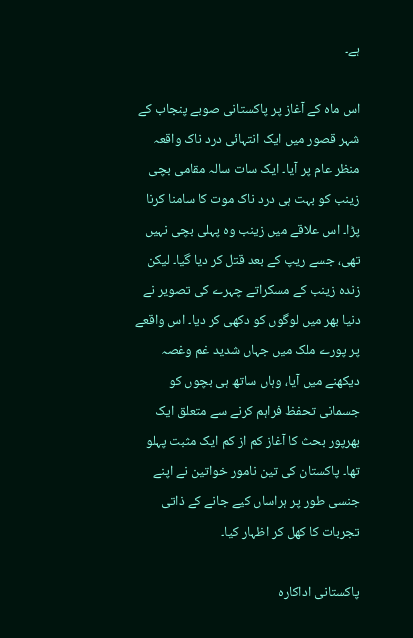ہے۔

اس ماہ کے آغاز پر پاکستانی صوبے پنجاب کے شہر قصور میں ایک انتہائی درد ناک واقعہ منظر عام پر آیا۔ ایک سات سالہ مقامی بچی زینب کو بہت ہی درد ناک موت کا سامنا کرنا پڑا۔ اس علاقے میں زینب وہ پہلی بچی نہیں تھی، جسے ریپ کے بعد قتل کر دیا گیا۔ لیکن زندہ زینب کے مسکراتے چہرے کی تصویر نے دنیا بھر میں لوگوں کو دکھی کر دیا۔ اس واقعے پر پورے ملک میں جہاں شدید غم وغصہ دیکھنے میں آیا، وہاں ساتھ ہی بچوں کو جسمانی تحفظ فراہم کرنے سے متعلق ایک بھرپور بحث کا آغاز کم از کم ایک مثبت پہلو تھا۔ پاکستان کی تین نامور خواتین نے اپنے جنسی طور پر ہراساں کیے جانے کے ذاتی تجربات کا کھل کر اظہار کیا۔

پاکستانی اداکارہ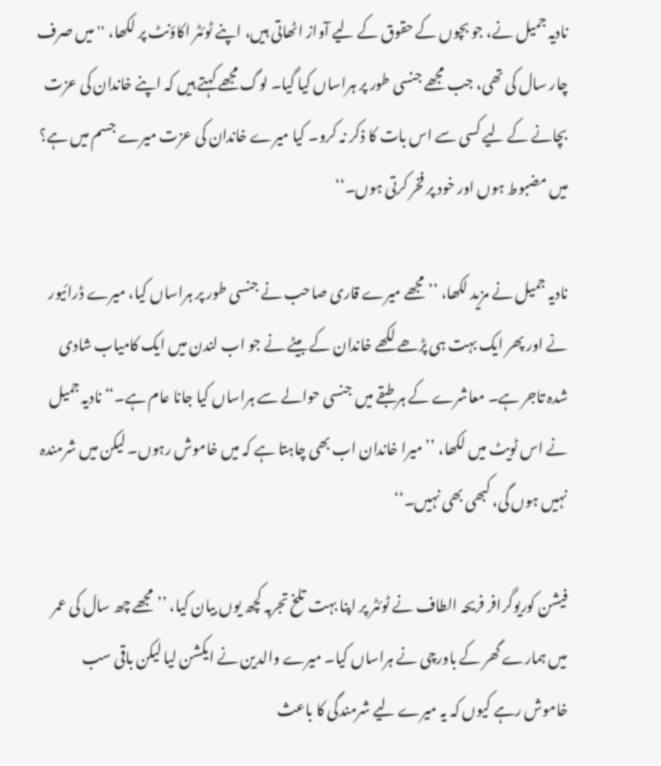نادیہ جمیل نے، جو بچوں کے حقوق کے لیے آواز اٹھاتی ہیں، اپنے ٹوئٹر اکاؤنٹ پر لکھا، ''میں صرف چار سال کی تھی، جب مجھے جنسی طور پر ہراساں کیا گیا۔ لوگ مجھے کہتے ہیں کہ اپنے خاندان کی عزت بچانے کے لیے کسی سے اس بات کا ذکر نہ کرو۔ کیا میرے خاندان کی عزت میرے جسم میں ہے؟ میں مضبوط ہوں اور خود پر فخر کرتی ہوں۔‘‘

نادیہ جمیل نے مزید لکھا، ’’مجھے میرے قاری صاحب نے جنسی طور پر ہراساں کیا، میرے ڈرائیور نے اور پھر ایک بہت ہی پڑھے لکھے خاندان کے بیٹے نے جو اب لندن میں ایک کامیاب شادی شدہ تاجر ہے۔ معاشرے کے ہر طبقے میں جنسی حوالے سے ہراساں کیا جانا عام ہے۔‘‘ نادیہ جمیل نے اس ٹویٹ میں لکھا، ’’میرا خاندان اب بھی چاہتا ہے کہ میں خاموش رہوں۔ لیکن میں شرمندہ نہیں ہوں گی، کبھی بھی نہیں۔‘‘

فیشن کوریوگرافر فریحہ الطاف نے ٹوئٹر پر اپنا بہت تلخ تجربہ کچھ یوں بیان کیا، ’’مجھے چھ سال کی عمر میں ہمارے گھر کے باورچی نے ہراساں کیا۔ میرے والدین نے ایکشن لیا لیکن باقی سب خاموش رہے کیوں کہ یہ میرے لیے شرمندگی کا باعث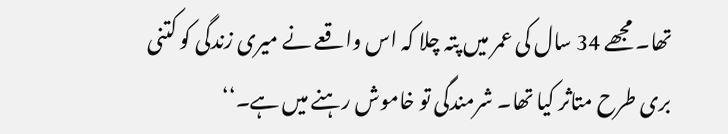تھا۔ مجھے 34 سال کی عمر میں پتہ چلا کہ اس واقعے نے میری زندگی کو کتنی بری طرح متاثر کیا تھا۔ شرمندگی تو خاموش رہنے میں ہے۔‘‘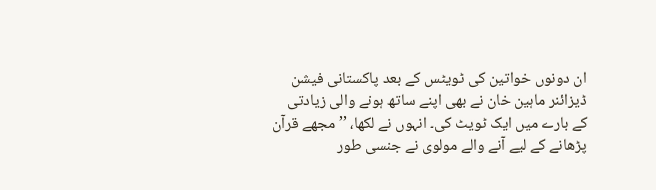ان دونوں خواتین کی ٹویٹس کے بعد پاکستانی فیشن ڈیزائنر ماہین خان نے بھی اپنے ساتھ ہونے والی زیادتی کے بارے میں ایک ٹویٹ کی۔ انہوں نے لکھا، ’’مجھے قرآن پڑھانے کے لیے آنے والے مولوی نے جنسی طور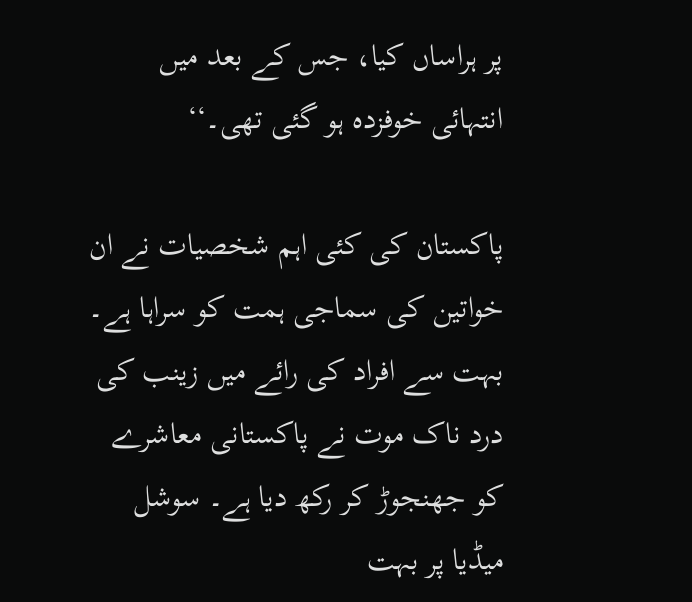پر ہراساں کیا، جس کے بعد میں انتہائی خوفزدہ ہو گئی تھی۔‘‘

پاکستان کی کئی اہم شخصیات نے ان خواتین کی سماجی ہمت کو سراہا ہے۔ بہت سے افراد کی رائے میں زینب کی درد ناک موت نے پاکستانی معاشرے کو جھنجوڑ کر رکھ دیا ہے۔ سوشل میڈیا پر بہت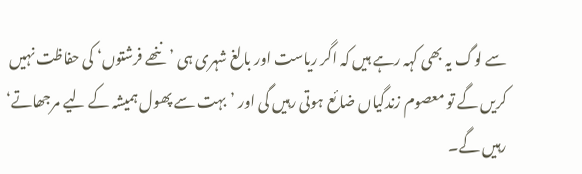سے لوگ یہ بھی کہہ رہے ہیں کہ اگر ریاست اور بالغ شہری ہی ’ننھے فرشتوں‘ کی حفاظت نہیں کریں گے تو معصوم زندگیاں ضائع ہوتی رہیں گی اور ’بہت سے پھول ہمیشہ کے لیے مرجھاتے‘ رہیں گے۔